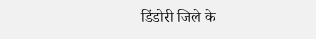डिंडोरी जिले के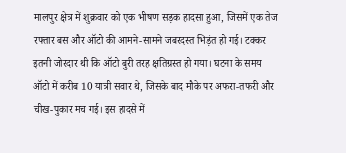मालपुर क्षेत्र में शुक्रवार को एक भीषण सड़क हादसा हुआ, जिसमें एक तेज रफ्तार बस और ऑटो की आमने-सामने जबरदस्त भिड़ंत हो गई। टक्कर इतनी जोरदार थी कि ऑटो बुरी तरह क्षतिग्रस्त हो गया। घटना के समय ऑटो में करीब 10 यात्री सवार थे, जिसके बाद मौके पर अफरा-तफरी और चीख-पुकार मच गई। इस हादसे में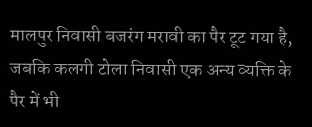मालपुर निवासी बजरंग मरावी का पैर टूट गया है, जबकि कलगी टोला निवासी एक अन्य व्यक्ति के पैर में भी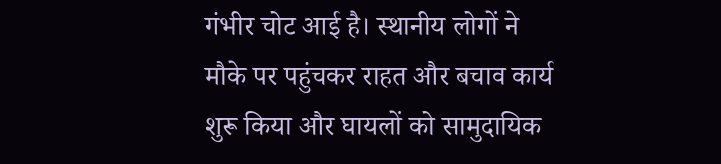गंभीर चोट आई है। स्थानीय लोगों ने मौके पर पहुंचकर राहत और बचाव कार्य शुरू किया और घायलों को सामुदायिक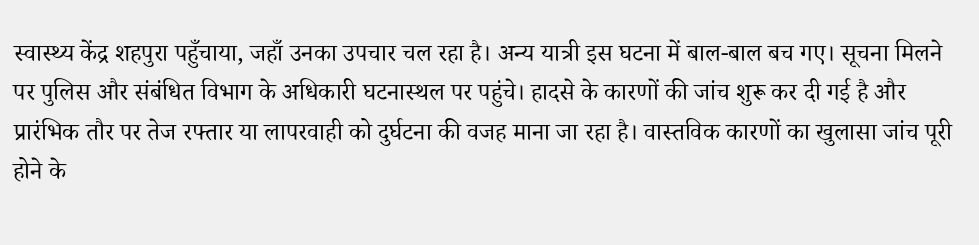स्वास्थ्य केंद्र शहपुरा पहुँचाया, जहाँ उनका उपचार चल रहा है। अन्य यात्री इस घटना में बाल-बाल बच गए। सूचना मिलने पर पुलिस और संबंधित विभाग के अधिकारी घटनास्थल पर पहुंचे। हादसे के कारणों की जांच शुरू कर दी गई है और प्रारंभिक तौर पर तेज रफ्तार या लापरवाही को दुर्घटना की वजह माना जा रहा है। वास्तविक कारणों का खुलासा जांच पूरी होने के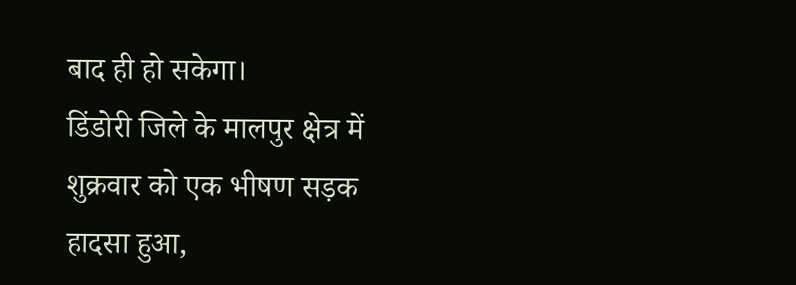बाद ही हो सकेगा।
डिंडोरी जिले के मालपुर क्षेत्र में शुक्रवार को एक भीषण सड़क हादसा हुआ,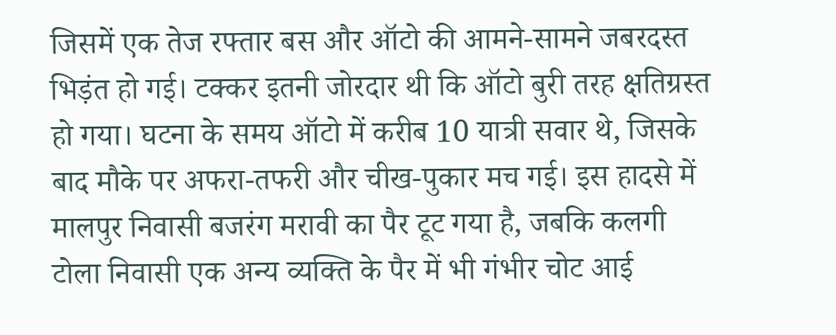जिसमें एक तेज रफ्तार बस और ऑटो की आमने-सामने जबरदस्त भिड़ंत हो गई। टक्कर इतनी जोरदार थी कि ऑटो बुरी तरह क्षतिग्रस्त हो गया। घटना के समय ऑटो में करीब 10 यात्री सवार थे, जिसके बाद मौके पर अफरा-तफरी और चीख-पुकार मच गई। इस हादसे में मालपुर निवासी बजरंग मरावी का पैर टूट गया है, जबकि कलगी टोला निवासी एक अन्य व्यक्ति के पैर में भी गंभीर चोट आई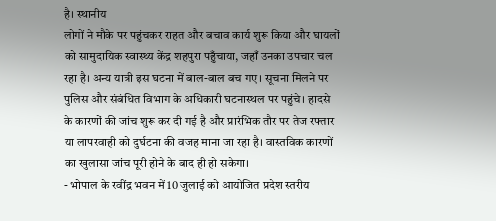है। स्थानीय
लोगों ने मौके पर पहुंचकर राहत और बचाव कार्य शुरू किया और घायलों को सामुदायिक स्वास्थ्य केंद्र शहपुरा पहुँचाया, जहाँ उनका उपचार चल रहा है। अन्य यात्री इस घटना में बाल-बाल बच गए। सूचना मिलने पर पुलिस और संबंधित विभाग के अधिकारी घटनास्थल पर पहुंचे। हादसे के कारणों की जांच शुरू कर दी गई है और प्रारंभिक तौर पर तेज रफ्तार या लापरवाही को दुर्घटना की वजह माना जा रहा है। वास्तविक कारणों का खुलासा जांच पूरी होने के बाद ही हो सकेगा।
- भोपाल के रवींद्र भवन में 10 जुलाई को आयोजित प्रदेश स्तरीय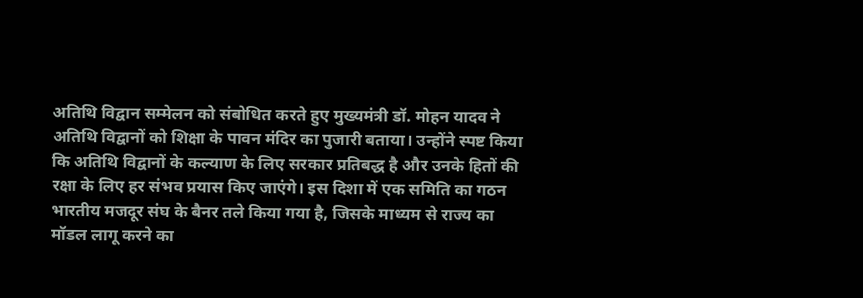अतिथि विद्वान सम्मेलन को संबोधित करते हुए मुख्यमंत्री डॉ. मोहन यादव ने अतिथि विद्वानों को शिक्षा के पावन मंदिर का पुजारी बताया। उन्होंने स्पष्ट किया कि अतिथि विद्वानों के कल्याण के लिए सरकार प्रतिबद्ध है और उनके हितों की रक्षा के लिए हर संभव प्रयास किए जाएंगे। इस दिशा में एक समिति का गठन भारतीय मजदूर संघ के बैनर तले किया गया है, जिसके माध्यम से राज्य का मॉडल लागू करने का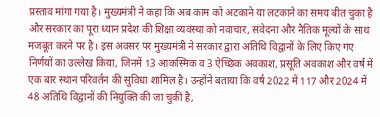प्रस्ताव मांगा गया है। मुख्यमंत्री ने कहा कि अब काम को अटकाने या लटकाने का समय बीत चुका है और सरकार का पूरा ध्यान प्रदेश की शिक्षा व्यवस्था को नवाचार, संवेदना और नैतिक मूल्यों के साथ मजबूत करने पर है। इस अवसर पर मुख्यमंत्री ने सरकार द्वारा अतिथि विद्वानों के लिए किए गए निर्णयों का उल्लेख किया, जिनमें 13 आकस्मिक व 3 ऐच्छिक अवकाश, प्रसूति अवकाश और वर्ष में एक बार स्थान परिवर्तन की सुविधा शामिल है। उन्होंने बताया कि वर्ष 2022 में 117 और 2024 में 48 अतिथि विद्वानों की नियुक्ति की जा चुकी है,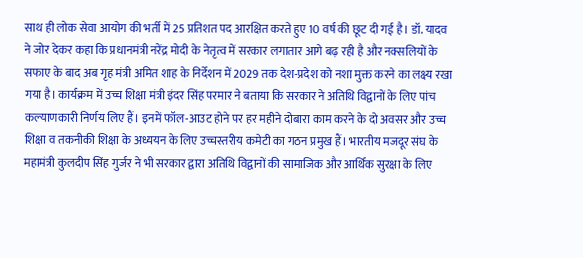साथ ही लोक सेवा आयोग की भर्ती में 25 प्रतिशत पद आरक्षित करते हुए 10 वर्ष की छूट दी गई है। डॉ. यादव ने जोर देकर कहा कि प्रधानमंत्री नरेंद्र मोदी के नेतृत्व में सरकार लगातार आगे बढ़ रही है और नक्सलियों के सफाए के बाद अब गृह मंत्री अमित शाह के निर्देशन में 2029 तक देश-प्रदेश को नशा मुक्त करने का लक्ष्य रखा गया है। कार्यक्रम में उच्च शिक्षा मंत्री इंदर सिंह परमार ने बताया कि सरकार ने अतिथि विद्वानों के लिए पांच कल्याणकारी निर्णय लिए हैं। इनमें फॉल-आउट होने पर हर महीने दोबारा काम करने के दो अवसर और उच्च शिक्षा व तकनीकी शिक्षा के अध्ययन के लिए उच्चस्तरीय कमेटी का गठन प्रमुख हैं। भारतीय मजदूर संघ के महामंत्री कुलदीप सिंह गुर्जर ने भी सरकार द्वारा अतिथि विद्वानों की सामाजिक और आर्थिक सुरक्षा के लिए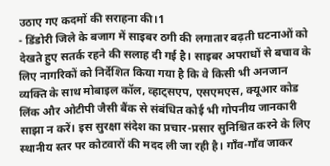उठाए गए कदमों की सराहना की।1
- डिंडोरी जिले के बजाग में साइबर ठगी की लगातार बढ़ती घटनाओं को देखते हुए सतर्क रहने की सलाह दी गई है। साइबर अपराधों से बचाव के लिए नागरिकों को निर्देशित किया गया है कि वे किसी भी अनजान व्यक्ति के साथ मोबाइल कॉल, व्हाट्सएप, एसएमएस, क्यूआर कोड लिंक और ओटीपी जैसी बैंक से संबंधित कोई भी गोपनीय जानकारी साझा न करें। इस सुरक्षा संदेश का प्रचार-प्रसार सुनिश्चित करने के लिए स्थानीय स्तर पर कोटवारों की मदद ली जा रही है। गाँव-गाँव जाकर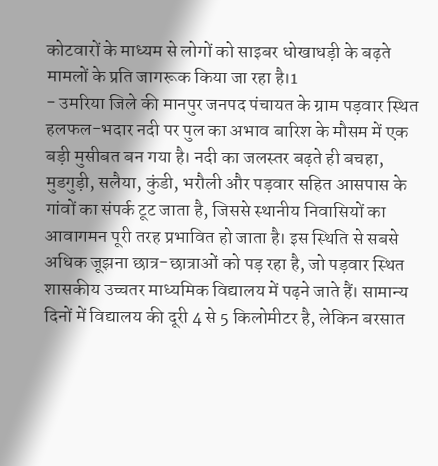कोटवारों के माध्यम से लोगों को साइबर धोखाधड़ी के बढ़ते मामलों के प्रति जागरूक किया जा रहा है।1
- उमरिया जिले की मानपुर जनपद पंचायत के ग्राम पड़वार स्थित हलफल-भदार नदी पर पुल का अभाव बारिश के मौसम में एक बड़ी मुसीबत बन गया है। नदी का जलस्तर बढ़ते ही बचहा, मुडगुड़ी, सलैया, कुंडी, भरौली और पड़वार सहित आसपास के गांवों का संपर्क टूट जाता है, जिससे स्थानीय निवासियों का आवागमन पूरी तरह प्रभावित हो जाता है। इस स्थिति से सबसे अधिक जूझना छात्र-छात्राओं को पड़ रहा है, जो पड़वार स्थित शासकीय उच्चतर माध्यमिक विद्यालय में पढ़ने जाते हैं। सामान्य दिनों में विद्यालय की दूरी 4 से 5 किलोमीटर है, लेकिन बरसात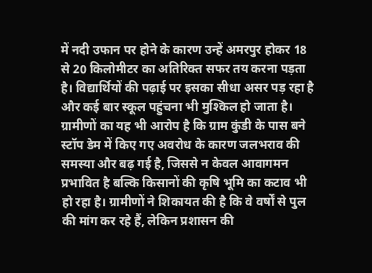में नदी उफान पर होने के कारण उन्हें अमरपुर होकर 18 से 20 किलोमीटर का अतिरिक्त सफर तय करना पड़ता है। विद्यार्थियों की पढ़ाई पर इसका सीधा असर पड़ रहा है और कई बार स्कूल पहुंचना भी मुश्किल हो जाता है। ग्रामीणों का यह भी आरोप है कि ग्राम कुंडी के पास बने स्टॉप डेम में किए गए अवरोध के कारण जलभराव की समस्या और बढ़ गई है, जिससे न केवल आवागमन प्रभावित है बल्कि किसानों की कृषि भूमि का कटाव भी हो रहा है। ग्रामीणों ने शिकायत की है कि वे वर्षों से पुल की मांग कर रहे हैं, लेकिन प्रशासन की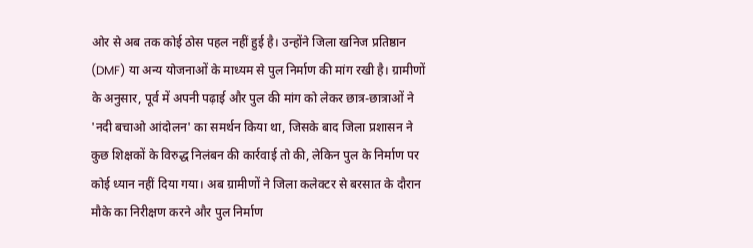ओर से अब तक कोई ठोस पहल नहीं हुई है। उन्होंने जिला खनिज प्रतिष्ठान (DMF) या अन्य योजनाओं के माध्यम से पुल निर्माण की मांग रखी है। ग्रामीणों के अनुसार, पूर्व में अपनी पढ़ाई और पुल की मांग को लेकर छात्र-छात्राओं ने 'नदी बचाओ आंदोलन' का समर्थन किया था, जिसके बाद जिला प्रशासन ने कुछ शिक्षकों के विरुद्ध निलंबन की कार्रवाई तो की, लेकिन पुल के निर्माण पर कोई ध्यान नहीं दिया गया। अब ग्रामीणों ने जिला कलेक्टर से बरसात के दौरान मौके का निरीक्षण करने और पुल निर्माण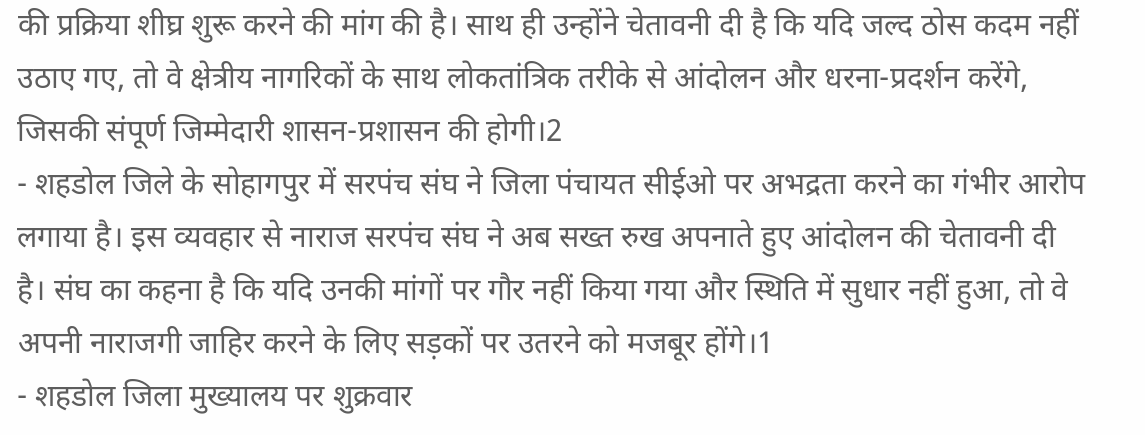की प्रक्रिया शीघ्र शुरू करने की मांग की है। साथ ही उन्होंने चेतावनी दी है कि यदि जल्द ठोस कदम नहीं उठाए गए, तो वे क्षेत्रीय नागरिकों के साथ लोकतांत्रिक तरीके से आंदोलन और धरना-प्रदर्शन करेंगे, जिसकी संपूर्ण जिम्मेदारी शासन-प्रशासन की होगी।2
- शहडोल जिले के सोहागपुर में सरपंच संघ ने जिला पंचायत सीईओ पर अभद्रता करने का गंभीर आरोप लगाया है। इस व्यवहार से नाराज सरपंच संघ ने अब सख्त रुख अपनाते हुए आंदोलन की चेतावनी दी है। संघ का कहना है कि यदि उनकी मांगों पर गौर नहीं किया गया और स्थिति में सुधार नहीं हुआ, तो वे अपनी नाराजगी जाहिर करने के लिए सड़कों पर उतरने को मजबूर होंगे।1
- शहडोल जिला मुख्यालय पर शुक्रवार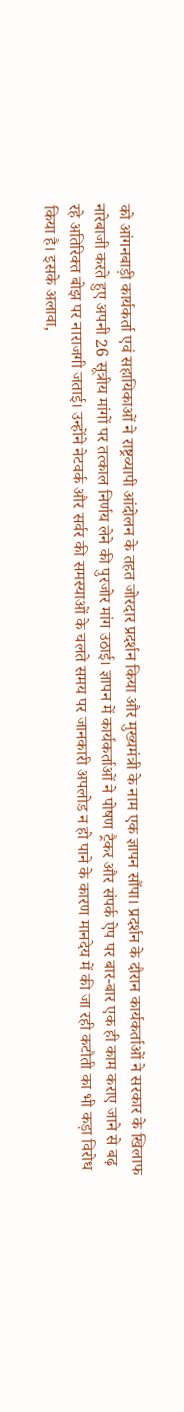को आंगनबाड़ी कार्यकर्ता एवं सहायिकाओं ने राष्ट्रव्यापी आंदोलन के तहत जोरदार प्रदर्शन किया और मुख्यमंत्री के नाम एक ज्ञापन सौंपा। प्रदर्शन के दौरान कार्यकर्ताओं ने सरकार के खिलाफ नारेबाजी करते हुए अपनी 26 सूत्रीय मांगों पर तत्काल निर्णय लेने की पुरजोर मांग उठाई। ज्ञापन में कार्यकर्ताओं ने पोषण ट्रैकर और संपर्क ऐप पर बार-बार एक ही काम कराए जाने से बढ़ रहे अतिरिक्त बोझ पर नाराजगी जताई। उन्होंने नेटवर्क और सर्वर की समस्याओं के चलते समय पर जानकारी अपलोड न हो पाने के कारण मानदेय में की जा रही कटौती का भी कड़ा विरोध किया है। इसके अलावा,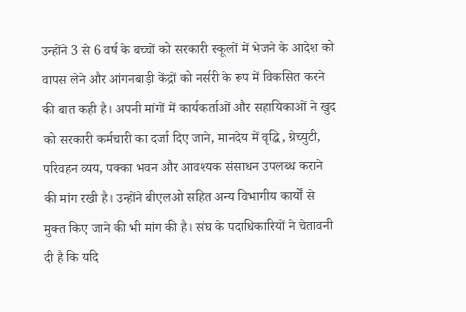उन्होंने 3 से 6 वर्ष के बच्चों को सरकारी स्कूलों में भेजने के आदेश को वापस लेने और आंगनबाड़ी केंद्रों को नर्सरी के रूप में विकसित करने की बात कही है। अपनी मांगों में कार्यकर्ताओं और सहायिकाओं ने खुद को सरकारी कर्मचारी का दर्जा दिए जाने, मानदेय में वृद्धि, ग्रेच्युटी, परिवहन व्यय, पक्का भवन और आवश्यक संसाधन उपलब्ध कराने की मांग रखी है। उन्होंने बीएलओ सहित अन्य विभागीय कार्यों से मुक्त किए जाने की भी मांग की है। संघ के पदाधिकारियों ने चेतावनी दी है कि यदि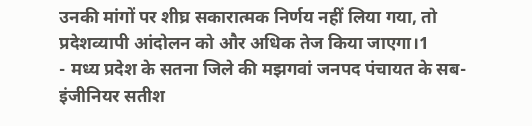उनकी मांगों पर शीघ्र सकारात्मक निर्णय नहीं लिया गया, तो प्रदेशव्यापी आंदोलन को और अधिक तेज किया जाएगा।1
- मध्य प्रदेश के सतना जिले की मझगवां जनपद पंचायत के सब-इंजीनियर सतीश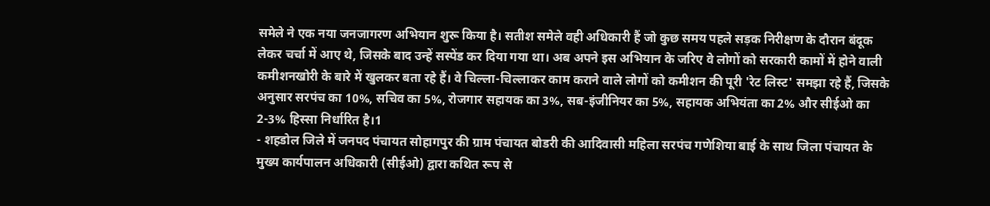समेले ने एक नया जनजागरण अभियान शुरू किया है। सतीश समेले वही अधिकारी हैं जो कुछ समय पहले सड़क निरीक्षण के दौरान बंदूक लेकर चर्चा में आए थे, जिसके बाद उन्हें सस्पेंड कर दिया गया था। अब अपने इस अभियान के जरिए वे लोगों को सरकारी कामों में होने वाली कमीशनखोरी के बारे में खुलकर बता रहे हैं। वे चिल्ला-चिल्लाकर काम कराने वाले लोगों को कमीशन की पूरी 'रेट लिस्ट' समझा रहे हैं, जिसके अनुसार सरपंच का 10%, सचिव का 5%, रोजगार सहायक का 3%, सब-इंजीनियर का 5%, सहायक अभियंता का 2% और सीईओ का 2-3% हिस्सा निर्धारित है।1
- शहडोल जिले में जनपद पंचायत सोहागपुर की ग्राम पंचायत बोडरी की आदिवासी महिला सरपंच गणेशिया बाई के साथ जिला पंचायत के मुख्य कार्यपालन अधिकारी (सीईओ) द्वारा कथित रूप से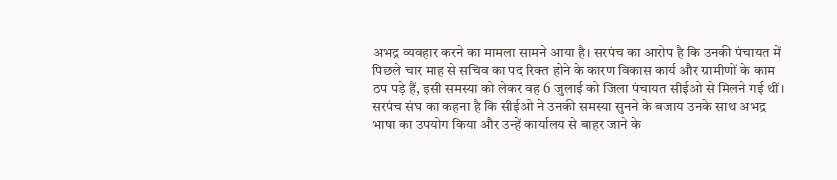अभद्र व्यवहार करने का मामला सामने आया है। सरपंच का आरोप है कि उनकी पंचायत में पिछले चार माह से सचिव का पद रिक्त होने के कारण विकास कार्य और ग्रामीणों के काम ठप पड़े हैं, इसी समस्या को लेकर वह 6 जुलाई को जिला पंचायत सीईओ से मिलने गई थीं। सरपंच संघ का कहना है कि सीईओ ने उनकी समस्या सुनने के बजाय उनके साथ अभद्र भाषा का उपयोग किया और उन्हें कार्यालय से बाहर जाने के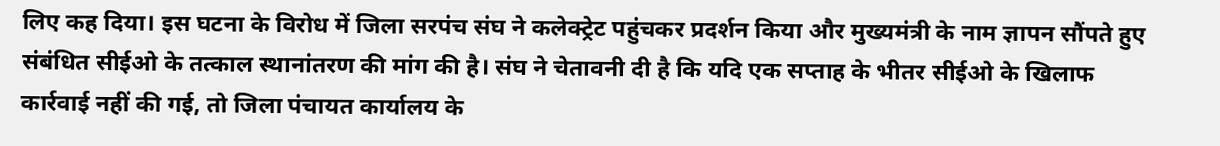लिए कह दिया। इस घटना के विरोध में जिला सरपंच संघ ने कलेक्ट्रेट पहुंचकर प्रदर्शन किया और मुख्यमंत्री के नाम ज्ञापन सौंपते हुए संबंधित सीईओ के तत्काल स्थानांतरण की मांग की है। संघ ने चेतावनी दी है कि यदि एक सप्ताह के भीतर सीईओ के खिलाफ कार्रवाई नहीं की गई, तो जिला पंचायत कार्यालय के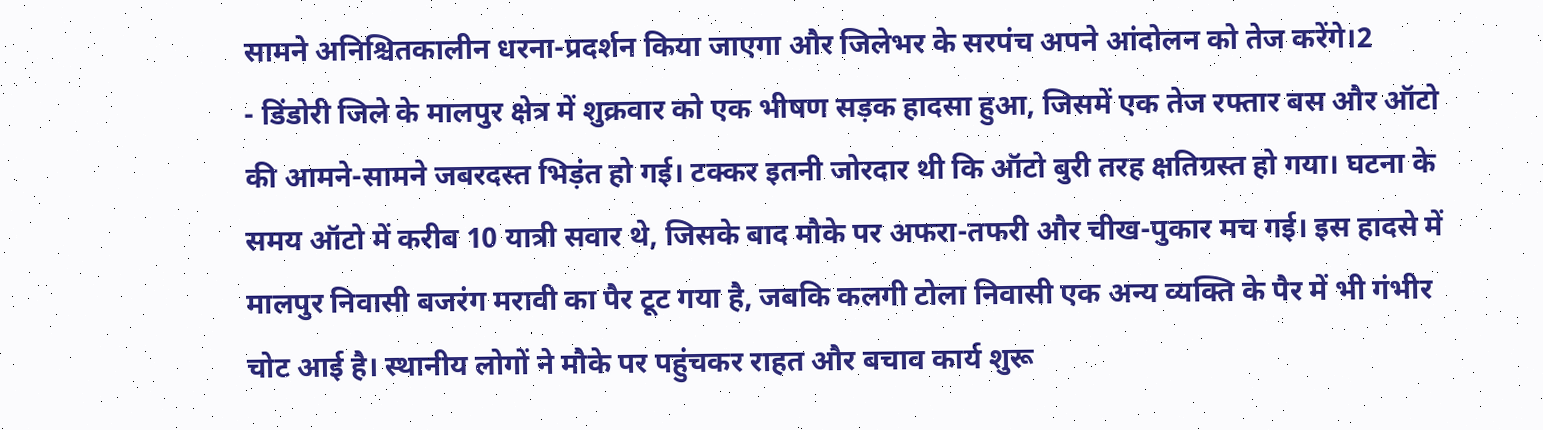सामने अनिश्चितकालीन धरना-प्रदर्शन किया जाएगा और जिलेभर के सरपंच अपने आंदोलन को तेज करेंगे।2
- डिंडोरी जिले के मालपुर क्षेत्र में शुक्रवार को एक भीषण सड़क हादसा हुआ, जिसमें एक तेज रफ्तार बस और ऑटो की आमने-सामने जबरदस्त भिड़ंत हो गई। टक्कर इतनी जोरदार थी कि ऑटो बुरी तरह क्षतिग्रस्त हो गया। घटना के समय ऑटो में करीब 10 यात्री सवार थे, जिसके बाद मौके पर अफरा-तफरी और चीख-पुकार मच गई। इस हादसे में मालपुर निवासी बजरंग मरावी का पैर टूट गया है, जबकि कलगी टोला निवासी एक अन्य व्यक्ति के पैर में भी गंभीर चोट आई है। स्थानीय लोगों ने मौके पर पहुंचकर राहत और बचाव कार्य शुरू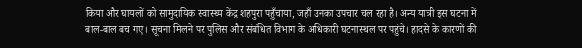किया और घायलों को सामुदायिक स्वास्थ्य केंद्र शहपुरा पहुँचाया, जहाँ उनका उपचार चल रहा है। अन्य यात्री इस घटना में बाल-बाल बच गए। सूचना मिलने पर पुलिस और संबंधित विभाग के अधिकारी घटनास्थल पर पहुंचे। हादसे के कारणों की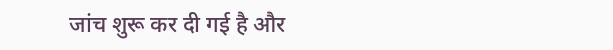जांच शुरू कर दी गई है और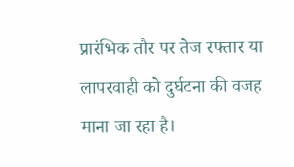प्रारंभिक तौर पर तेज रफ्तार या लापरवाही को दुर्घटना की वजह माना जा रहा है।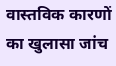वास्तविक कारणों का खुलासा जांच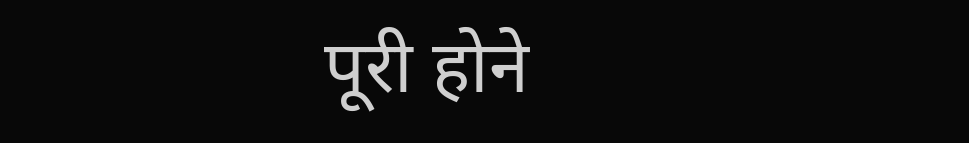पूरी होने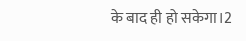के बाद ही हो सकेगा।2